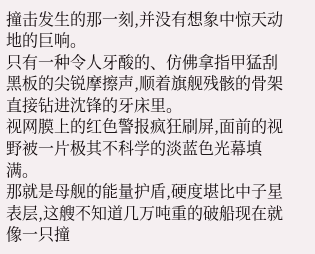撞击发生的那一刻,并没有想象中惊天动地的巨响。
只有一种令人牙酸的、仿佛拿指甲猛刮黑板的尖锐摩擦声,顺着旗舰残骸的骨架直接钻进沈锋的牙床里。
视网膜上的红色警报疯狂刷屏,面前的视野被一片极其不科学的淡蓝色光幕填满。
那就是母舰的能量护盾,硬度堪比中子星表层,这艘不知道几万吨重的破船现在就像一只撞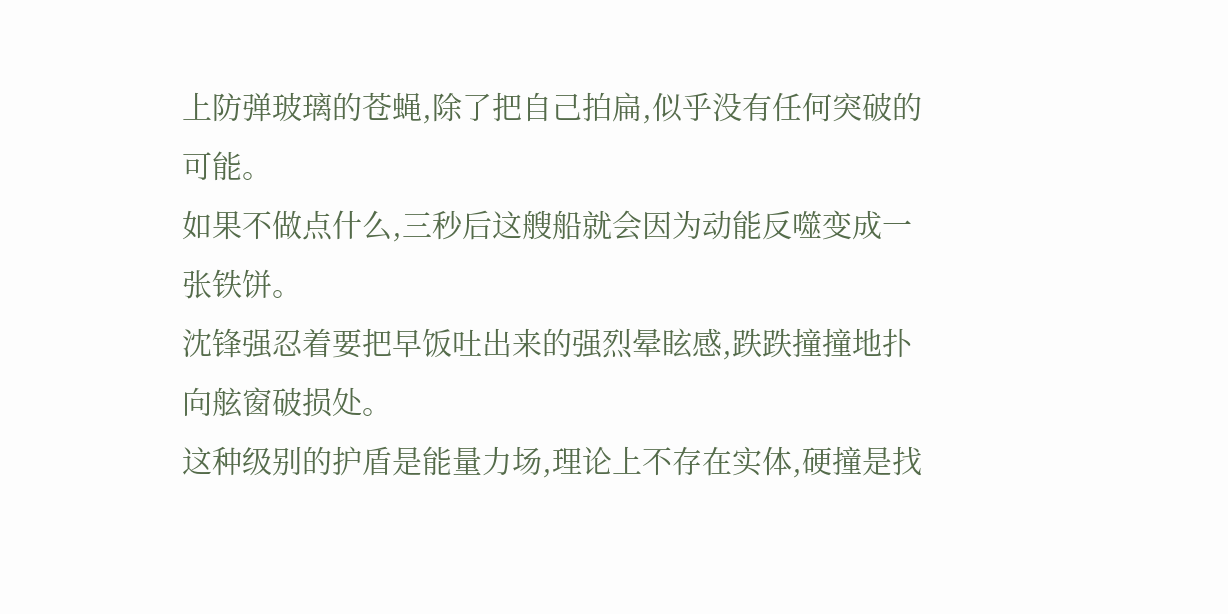上防弹玻璃的苍蝇,除了把自己拍扁,似乎没有任何突破的可能。
如果不做点什么,三秒后这艘船就会因为动能反噬变成一张铁饼。
沈锋强忍着要把早饭吐出来的强烈晕眩感,跌跌撞撞地扑向舷窗破损处。
这种级别的护盾是能量力场,理论上不存在实体,硬撞是找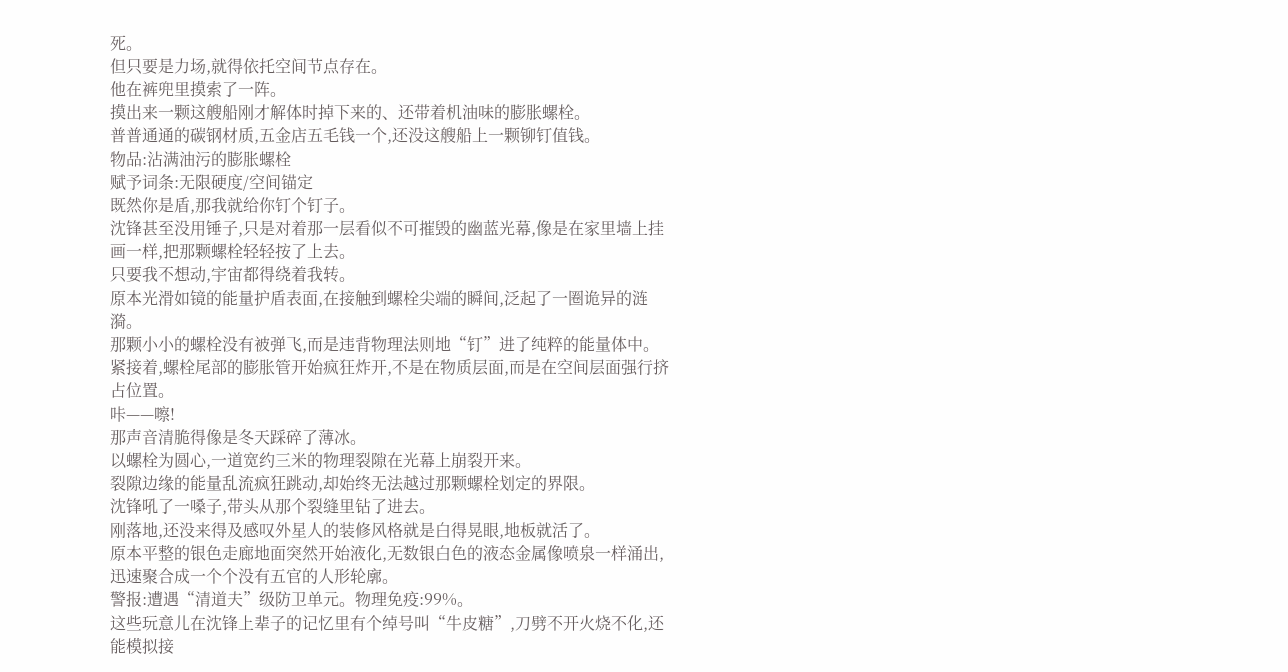死。
但只要是力场,就得依托空间节点存在。
他在裤兜里摸索了一阵。
摸出来一颗这艘船刚才解体时掉下来的、还带着机油味的膨胀螺栓。
普普通通的碳钢材质,五金店五毛钱一个,还没这艘船上一颗铆钉值钱。
物品:沾满油污的膨胀螺栓
赋予词条:无限硬度/空间锚定
既然你是盾,那我就给你钉个钉子。
沈锋甚至没用锤子,只是对着那一层看似不可摧毁的幽蓝光幕,像是在家里墙上挂画一样,把那颗螺栓轻轻按了上去。
只要我不想动,宇宙都得绕着我转。
原本光滑如镜的能量护盾表面,在接触到螺栓尖端的瞬间,泛起了一圈诡异的涟漪。
那颗小小的螺栓没有被弹飞,而是违背物理法则地“钉”进了纯粹的能量体中。
紧接着,螺栓尾部的膨胀管开始疯狂炸开,不是在物质层面,而是在空间层面强行挤占位置。
咔——嚓!
那声音清脆得像是冬天踩碎了薄冰。
以螺栓为圆心,一道宽约三米的物理裂隙在光幕上崩裂开来。
裂隙边缘的能量乱流疯狂跳动,却始终无法越过那颗螺栓划定的界限。
沈锋吼了一嗓子,带头从那个裂缝里钻了进去。
刚落地,还没来得及感叹外星人的装修风格就是白得晃眼,地板就活了。
原本平整的银色走廊地面突然开始液化,无数银白色的液态金属像喷泉一样涌出,迅速聚合成一个个没有五官的人形轮廓。
警报:遭遇“清道夫”级防卫单元。物理免疫:99%。
这些玩意儿在沈锋上辈子的记忆里有个绰号叫“牛皮糖”,刀劈不开火烧不化,还能模拟接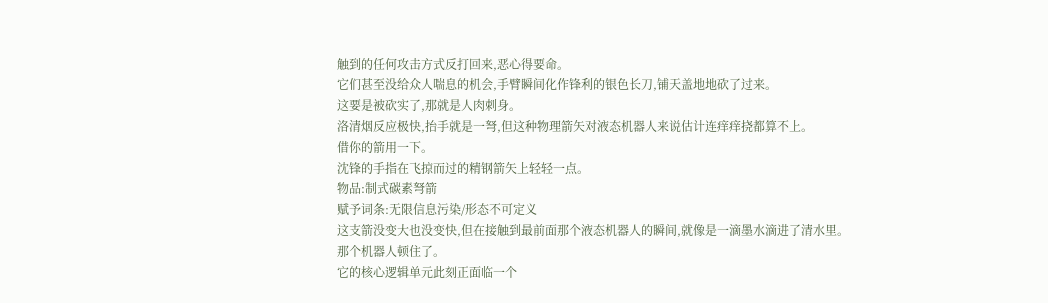触到的任何攻击方式反打回来,恶心得要命。
它们甚至没给众人喘息的机会,手臂瞬间化作锋利的银色长刀,铺天盖地地砍了过来。
这要是被砍实了,那就是人肉刺身。
洛清烟反应极快,抬手就是一弩,但这种物理箭矢对液态机器人来说估计连痒痒挠都算不上。
借你的箭用一下。
沈锋的手指在飞掠而过的精钢箭矢上轻轻一点。
物品:制式碳素弩箭
赋予词条:无限信息污染/形态不可定义
这支箭没变大也没变快,但在接触到最前面那个液态机器人的瞬间,就像是一滴墨水滴进了清水里。
那个机器人顿住了。
它的核心逻辑单元此刻正面临一个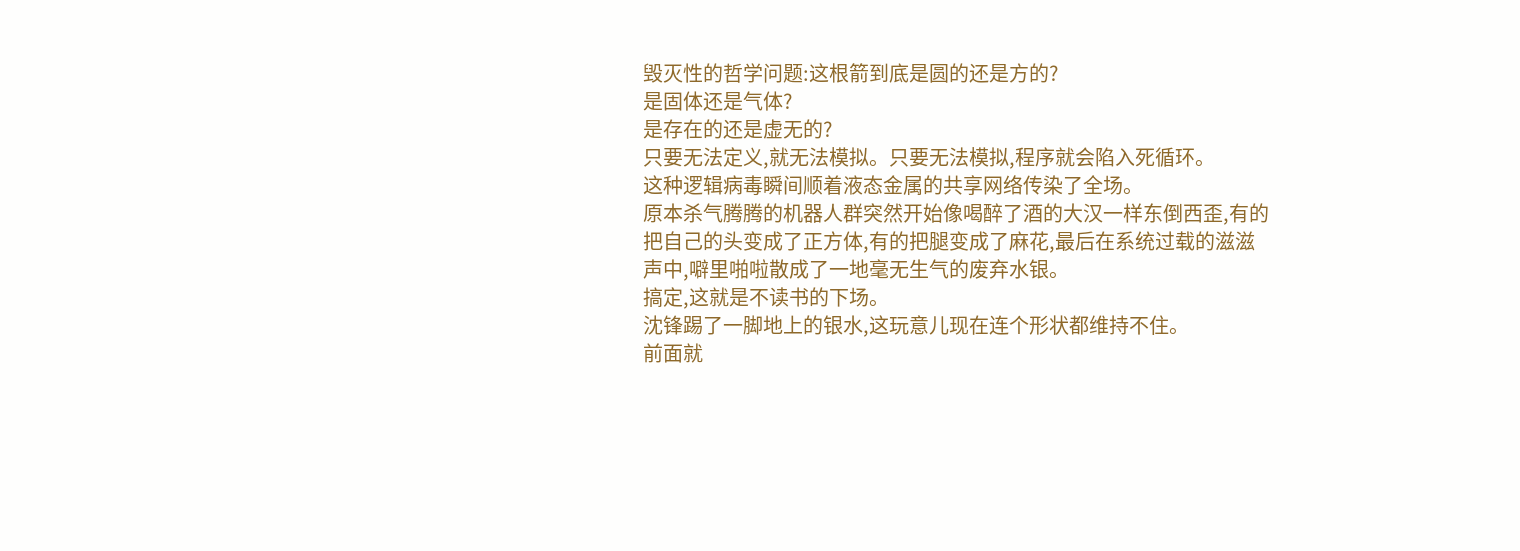毁灭性的哲学问题:这根箭到底是圆的还是方的?
是固体还是气体?
是存在的还是虚无的?
只要无法定义,就无法模拟。只要无法模拟,程序就会陷入死循环。
这种逻辑病毒瞬间顺着液态金属的共享网络传染了全场。
原本杀气腾腾的机器人群突然开始像喝醉了酒的大汉一样东倒西歪,有的把自己的头变成了正方体,有的把腿变成了麻花,最后在系统过载的滋滋声中,噼里啪啦散成了一地毫无生气的废弃水银。
搞定,这就是不读书的下场。
沈锋踢了一脚地上的银水,这玩意儿现在连个形状都维持不住。
前面就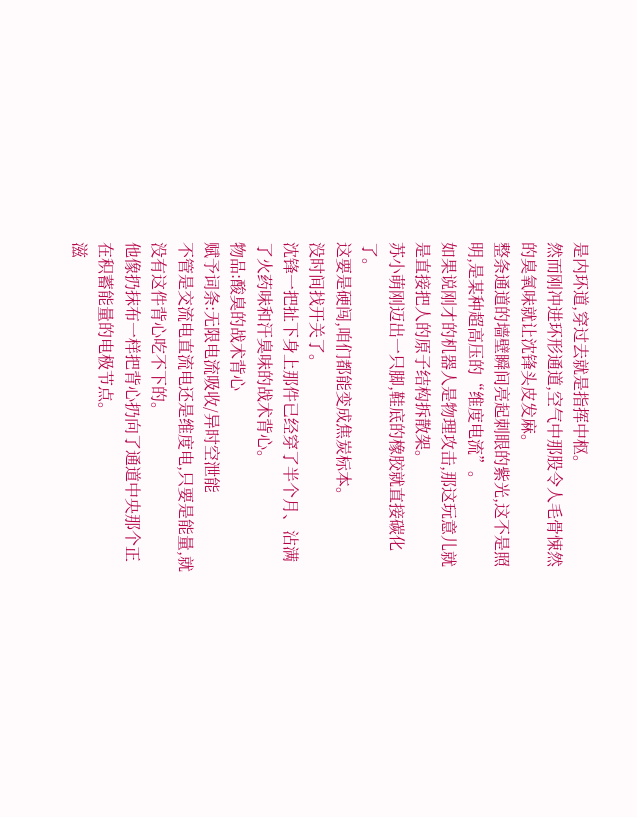是内环道,穿过去就是指挥中枢。
然而刚冲进环形通道,空气中那股令人毛骨悚然的臭氧味就让沈锋头皮发麻。
整条通道的墙壁瞬间亮起刺眼的紫光,这不是照明,是某种超高压的“维度电流”。
如果说刚才的机器人是物理攻击,那这玩意儿就是直接把人的原子结构拆散架。
苏小萌刚迈出一只脚,鞋底的橡胶就直接碳化了。
这要是硬闯,咱们都能变成焦炭标本。
没时间找开关了。
沈锋一把扯下身上那件已经穿了半个月、沾满了火药味和汗臭味的战术背心。
物品:酸臭的战术背心
赋予词条:无限电流吸收/异时空泄能
不管是交流电直流电还是维度电,只要是能量,就没有这件背心吃不下的。
他像扔抹布一样把背心扔向了通道中央那个正在积蓄能量的电极节点。
滋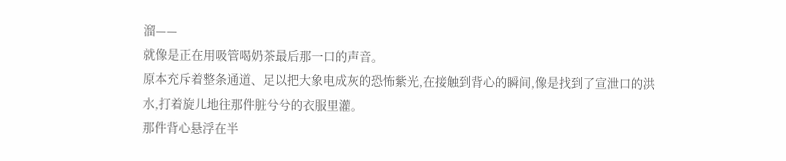溜——
就像是正在用吸管喝奶茶最后那一口的声音。
原本充斥着整条通道、足以把大象电成灰的恐怖紫光,在接触到背心的瞬间,像是找到了宣泄口的洪水,打着旋儿地往那件脏兮兮的衣服里灌。
那件背心悬浮在半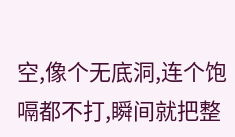空,像个无底洞,连个饱嗝都不打,瞬间就把整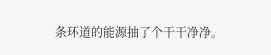条环道的能源抽了个干干净净。